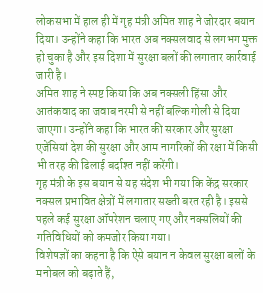लोकसभा में हाल ही में गृह मंत्री अमित शाह ने जोरदार बयान दिया। उन्होंने कहा कि भारत अब नक्सलवाद से लगभग मुक्त हो चुका है और इस दिशा में सुरक्षा बलों की लगातार कार्रवाई जारी है।
अमित शाह ने स्पष्ट किया कि अब नक्सली हिंसा और आतंकवाद का जवाब नरमी से नहीं बल्कि गोली से दिया जाएगा। उन्होंने कहा कि भारत की सरकार और सुरक्षा एजेंसियां देश की सुरक्षा और आम नागरिकों की रक्षा में किसी भी तरह की ढिलाई बर्दाश्त नहीं करेंगी।
गृह मंत्री के इस बयान से यह संदेश भी गया कि केंद्र सरकार नक्सल प्रभावित क्षेत्रों में लगातार सख्ती बरत रही है। इससे पहले कई सुरक्षा ऑपरेशन चलाए गए और नक्सलियों की गतिविधियों को कमजोर किया गया।
विशेषज्ञों का कहना है कि ऐसे बयान न केवल सुरक्षा बलों के मनोबल को बढ़ाते हैं,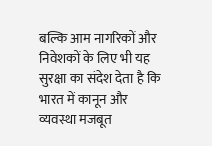बल्कि आम नागरिकों और निवेशकों के लिए भी यह सुरक्षा का संदेश देता है कि भारत में कानून और व्यवस्था मजबूत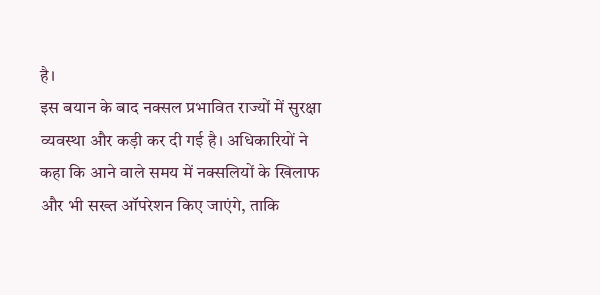है।
इस बयान के बाद नक्सल प्रभावित राज्यों में सुरक्षा व्यवस्था और कड़ी कर दी गई है। अधिकारियों ने कहा कि आने वाले समय में नक्सलियों के खिलाफ और भी सख्त ऑपरेशन किए जाएंगे, ताकि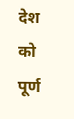देश को पूर्ण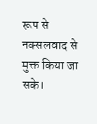रूप से नक्सलवाद से मुक्त किया जा सके।